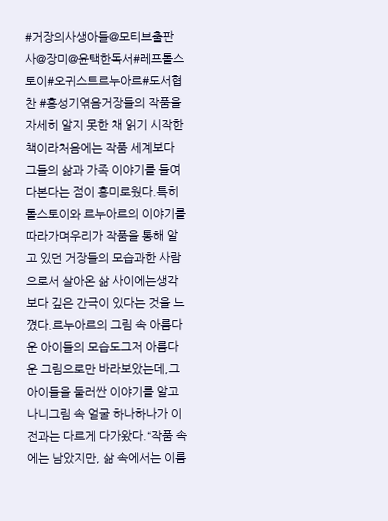#거장의사생아들@모티브출판사@장미@윤택한독서#레프톨스토이#오귀스트르누아르#도서협찬 #홍성기엮음거장들의 작품을 자세히 알지 못한 채 읽기 시작한 책이라처음에는 작품 세계보다 그들의 삶과 가족 이야기를 들여다본다는 점이 흥미로웠다.특히 톨스토이와 르누아르의 이야기를 따라가며우리가 작품을 통해 알고 있던 거장들의 모습과한 사람으로서 살아온 삶 사이에는생각보다 깊은 간극이 있다는 것을 느꼈다.르누아르의 그림 속 아름다운 아이들의 모습도그저 아름다운 그림으로만 바라보았는데,그 아이들을 둘러싼 이야기를 알고 나니그림 속 얼굴 하나하나가 이전과는 다르게 다가왔다.“작품 속에는 남았지만, 삶 속에서는 이름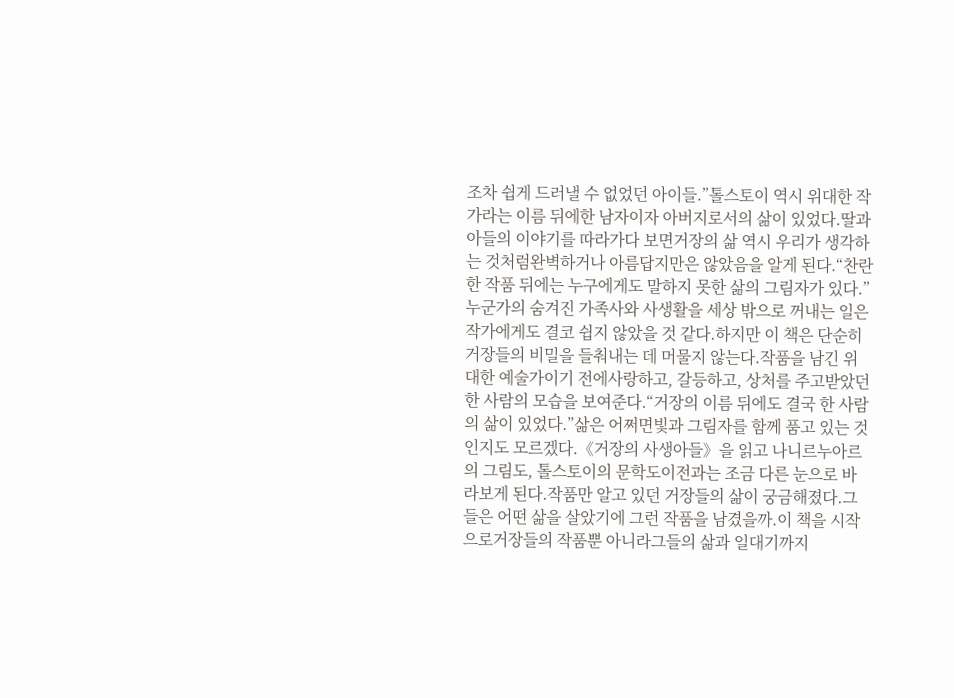조차 쉽게 드러낼 수 없었던 아이들.”톨스토이 역시 위대한 작가라는 이름 뒤에한 남자이자 아버지로서의 삶이 있었다.딸과 아들의 이야기를 따라가다 보면거장의 삶 역시 우리가 생각하는 것처럼완벽하거나 아름답지만은 않았음을 알게 된다.“찬란한 작품 뒤에는 누구에게도 말하지 못한 삶의 그림자가 있다.”누군가의 숨겨진 가족사와 사생활을 세상 밖으로 꺼내는 일은작가에게도 결코 쉽지 않았을 것 같다.하지만 이 책은 단순히 거장들의 비밀을 들춰내는 데 머물지 않는다.작품을 남긴 위대한 예술가이기 전에사랑하고, 갈등하고, 상처를 주고받았던한 사람의 모습을 보여준다.“거장의 이름 뒤에도 결국 한 사람의 삶이 있었다.”삶은 어쩌면빛과 그림자를 함께 품고 있는 것인지도 모르겠다.《거장의 사생아들》을 읽고 나니르누아르의 그림도, 톨스토이의 문학도이전과는 조금 다른 눈으로 바라보게 된다.작품만 알고 있던 거장들의 삶이 궁금해졌다.그들은 어떤 삶을 살았기에 그런 작품을 남겼을까.이 책을 시작으로거장들의 작품뿐 아니라그들의 삶과 일대기까지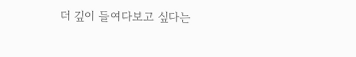더 깊이 들여다보고 싶다는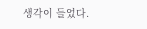생각이 들었다.